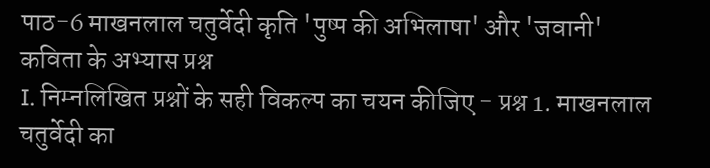पाठ-6 माखनलाल चतुर्वेदी कृति 'पुष्प की अभिलाषा' और 'जवानी' कविता के अभ्यास प्रश्न
I. निम्नलिखित प्रश्नों के सही विकल्प का चयन कीजिए - प्रश्न 1. माखनलाल चतुर्वेदी का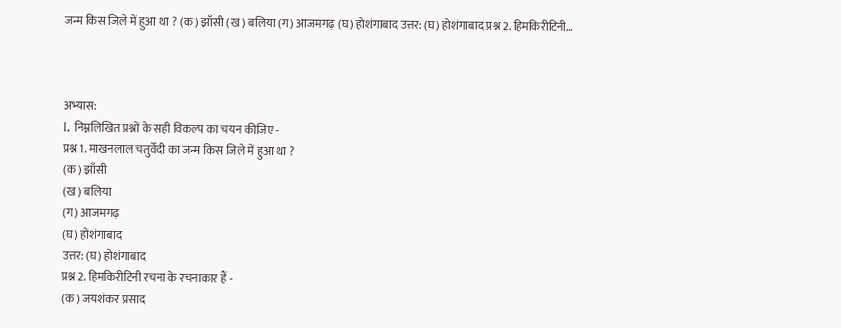जन्म किस जिले में हुआ था ? (क) झाँसी (ख) बलिया (ग) आजमगढ़ (घ) होशंगाबाद उत्तर: (घ) होशंगाबाद प्रश्न 2. हिमकिरीटिनी…



अभ्यास:
I. निम्नलिखित प्रश्नों के सही विकल्प का चयन कीजिए -
प्रश्न 1. माखनलाल चतुर्वेदी का जन्म किस जिले में हुआ था ?
(क) झाँसी
(ख) बलिया
(ग) आजमगढ़
(घ) होशंगाबाद
उत्तर: (घ) होशंगाबाद
प्रश्न 2. हिमकिरीटिनी रचना के रचनाकार हैं -
(क) जयशंकर प्रसाद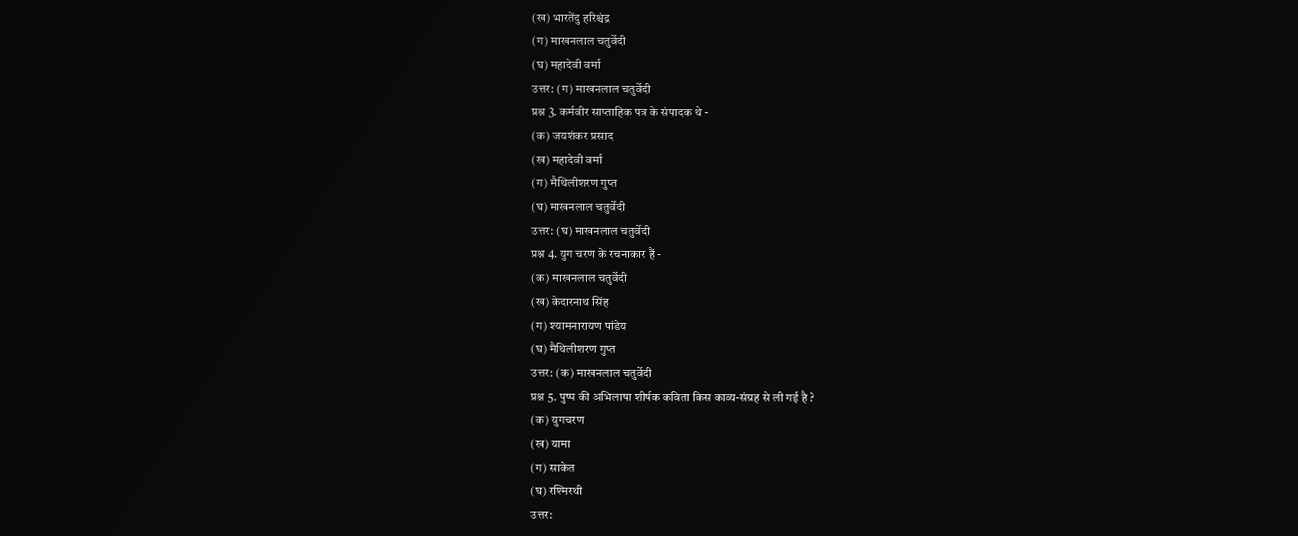(ख) भारतेंदु हरिश्चंद्र
(ग) माखनलाल चतुर्वेदी
(घ) महादेवी वर्मा
उत्तर: (ग) माखनलाल चतुर्वेदी
प्रश्न 3. कर्मवीर साप्ताहिक पत्र के संपादक थे -
(क) जयशंकर प्रसाद
(ख) महादेवी वर्मा
(ग) मैथिलीशरण गुप्त
(घ) माखनलाल चतुर्वेदी
उत्तर: (घ) माखनलाल चतुर्वेदी
प्रश्न 4. युग चरण के रचनाकार हैं -
(क) माखनलाल चतुर्वेदी
(ख) केदारनाथ सिंह
(ग) श्यामनारायण पांडेय
(घ) मैथिलीशरण गुप्त
उत्तर: (क) माखनलाल चतुर्वेदी
प्रश्न 5. पुष्प की अभिलाषा शीर्षक कविता किस काव्य-संग्रह से ली गई है ?
(क) युगचरण
(ख) यामा
(ग) साकेत
(घ) रश्मिरथी
उत्तर: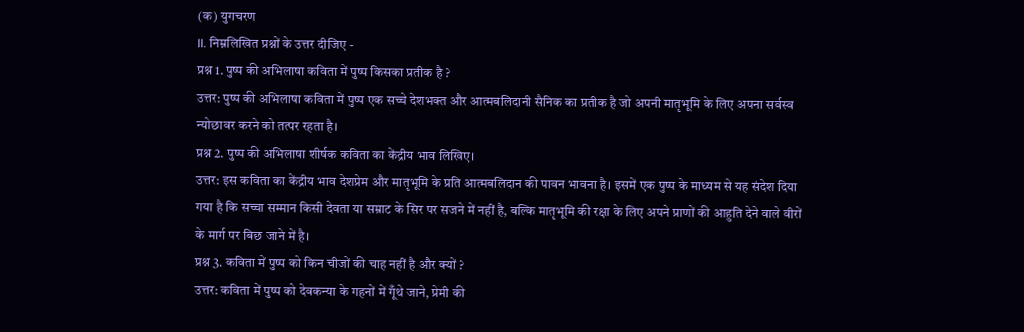(क) युगचरण
II. निम्नलिखित प्रश्नों के उत्तर दीजिए -
प्रश्न 1. पुष्प की अभिलाषा कविता में पुष्प किसका प्रतीक है ?
उत्तर: पुष्प की अभिलाषा कविता में पुष्प एक सच्चे देशभक्त और आत्मबलिदानी सैनिक का प्रतीक है जो अपनी मातृभूमि के लिए अपना सर्वस्व न्योछावर करने को तत्पर रहता है।
प्रश्न 2. पुष्प की अभिलाषा शीर्षक कविता का केंद्रीय भाव लिखिए।
उत्तर: इस कविता का केंद्रीय भाव देशप्रेम और मातृभूमि के प्रति आत्मबलिदान की पावन भावना है। इसमें एक पुष्प के माध्यम से यह संदेश दिया गया है कि सच्चा सम्मान किसी देवता या सम्राट के सिर पर सजने में नहीं है, बल्कि मातृभूमि की रक्षा के लिए अपने प्राणों की आहुति देने वाले वीरों के मार्ग पर बिछ जाने में है।
प्रश्न 3. कविता में पुष्प को किन चीजों की चाह नहीं है और क्यों ?
उत्तर: कविता में पुष्प को देवकन्या के गहनों में गूँथे जाने, प्रेमी की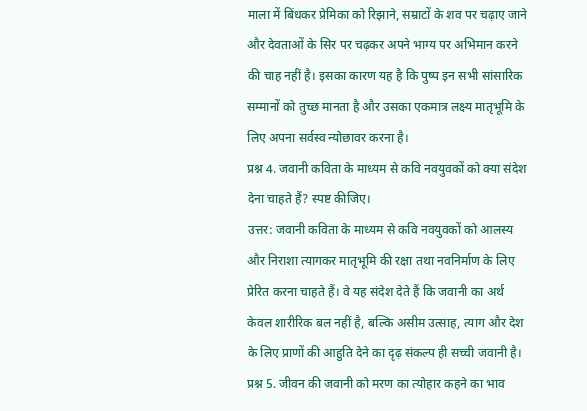माला में बिंधकर प्रेमिका को रिझाने, सम्राटों के शव पर चढ़ाए जाने और देवताओं के सिर पर चढ़कर अपने भाग्य पर अभिमान करने की चाह नहीं है। इसका कारण यह है कि पुष्प इन सभी सांसारिक सम्मानों को तुच्छ मानता है और उसका एकमात्र लक्ष्य मातृभूमि के लिए अपना सर्वस्व न्योछावर करना है।
प्रश्न 4. जवानी कविता के माध्यम से कवि नवयुवकों को क्या संदेश देना चाहते हैं? स्पष्ट कीजिए।
उत्तर: जवानी कविता के माध्यम से कवि नवयुवकों को आलस्य और निराशा त्यागकर मातृभूमि की रक्षा तथा नवनिर्माण के लिए प्रेरित करना चाहते हैं। वे यह संदेश देते हैं कि जवानी का अर्थ केवल शारीरिक बल नहीं है, बल्कि असीम उत्साह, त्याग और देश के लिए प्राणों की आहुति देने का दृढ़ संकल्प ही सच्ची जवानी है।
प्रश्न 5. जीवन की जवानी को मरण का त्योहार कहने का भाव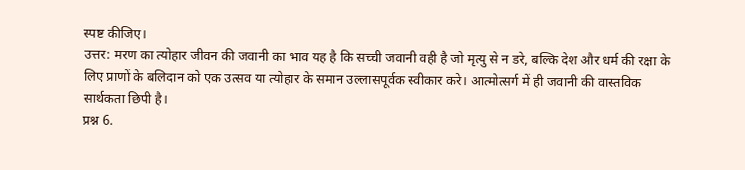स्पष्ट कीजिए।
उत्तर: मरण का त्योहार जीवन की जवानी का भाव यह है कि सच्ची जवानी वही है जो मृत्यु से न डरे, बल्कि देश और धर्म की रक्षा के लिए प्राणों के बलिदान को एक उत्सव या त्योहार के समान उल्लासपूर्वक स्वीकार करे। आत्मोत्सर्ग में ही जवानी की वास्तविक सार्थकता छिपी है।
प्रश्न 6.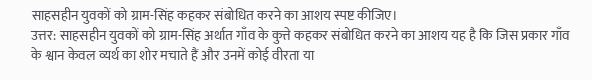साहसहीन युवकों को ग्राम-सिंह कहकर संबोधित करने का आशय स्पष्ट कीजिए।
उत्तर: साहसहीन युवकों को ग्राम-सिंह अर्थात गाँव के कुत्ते कहकर संबोधित करने का आशय यह है कि जिस प्रकार गाँव के श्वान केवल व्यर्थ का शोर मचाते हैं और उनमें कोई वीरता या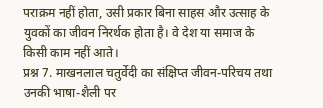पराक्रम नहीं होता, उसी प्रकार बिना साहस और उत्साह के युवकों का जीवन निरर्थक होता है। वे देश या समाज के किसी काम नहीं आते।
प्रश्न 7. माखनलाल चतुर्वेदी का संक्षिप्त जीवन-परिचय तथा उनकी भाषा-शैली पर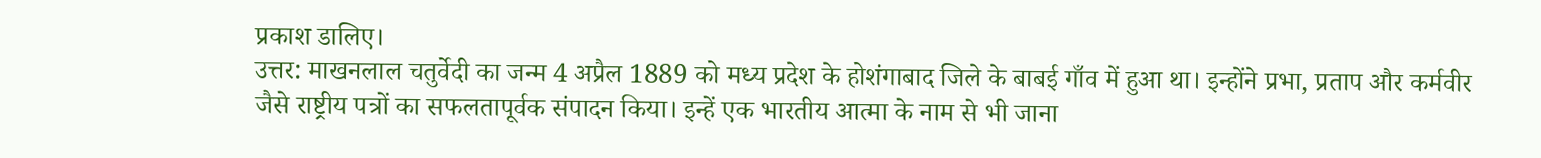प्रकाश डालिए।
उत्तर: माखनलाल चतुर्वेदी का जन्म 4 अप्रैल 1889 को मध्य प्रदेश के होशंगाबाद जिले के बाबई गाँव में हुआ था। इन्होंने प्रभा, प्रताप और कर्मवीर जैसे राष्ट्रीय पत्रों का सफलतापूर्वक संपादन किया। इन्हें एक भारतीय आत्मा के नाम से भी जाना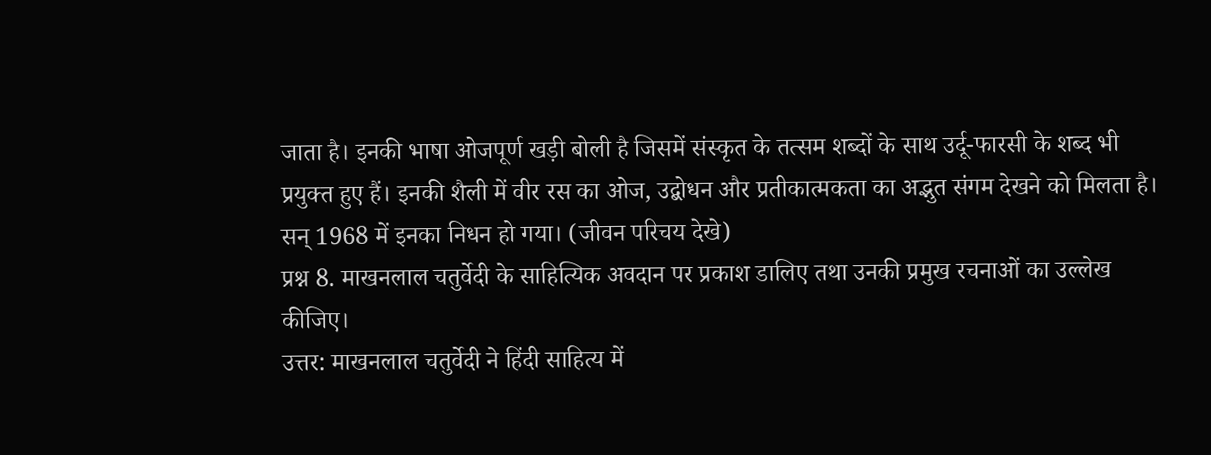जाता है। इनकी भाषा ओजपूर्ण खड़ी बोली है जिसमें संस्कृत के तत्सम शब्दों के साथ उर्दू-फारसी के शब्द भी प्रयुक्त हुए हैं। इनकी शैली में वीर रस का ओज, उद्बोधन और प्रतीकात्मकता का अद्भुत संगम देखने को मिलता है। सन् 1968 में इनका निधन हो गया। (जीवन परिचय देखे)
प्रश्न 8. माखनलाल चतुर्वेदी के साहित्यिक अवदान पर प्रकाश डालिए तथा उनकी प्रमुख रचनाओं का उल्लेख कीजिए।
उत्तर: माखनलाल चतुर्वेदी ने हिंदी साहित्य में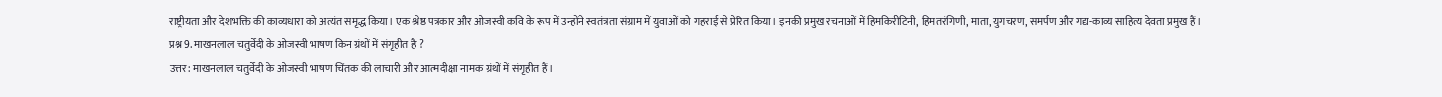राष्ट्रीयता और देशभक्ति की काव्यधारा को अत्यंत समृद्ध किया। एक श्रेष्ठ पत्रकार और ओजस्वी कवि के रूप में उन्होंने स्वतंत्रता संग्राम में युवाओं को गहराई से प्रेरित किया। इनकी प्रमुख रचनाओं में हिमकिरीटिनी, हिमतरंगिणी, माता, युगचरण, समर्पण और गद्य-काव्य साहित्य देवता प्रमुख हैं।
प्रश्न 9. माखनलाल चतुर्वेदी के ओजस्वी भाषण किन ग्रंथों में संगृहीत है ?
उत्तर: माखनलाल चतुर्वेदी के ओजस्वी भाषण चिंतक की लाचारी और आत्मदीक्षा नामक ग्रंथों में संगृहीत हैं।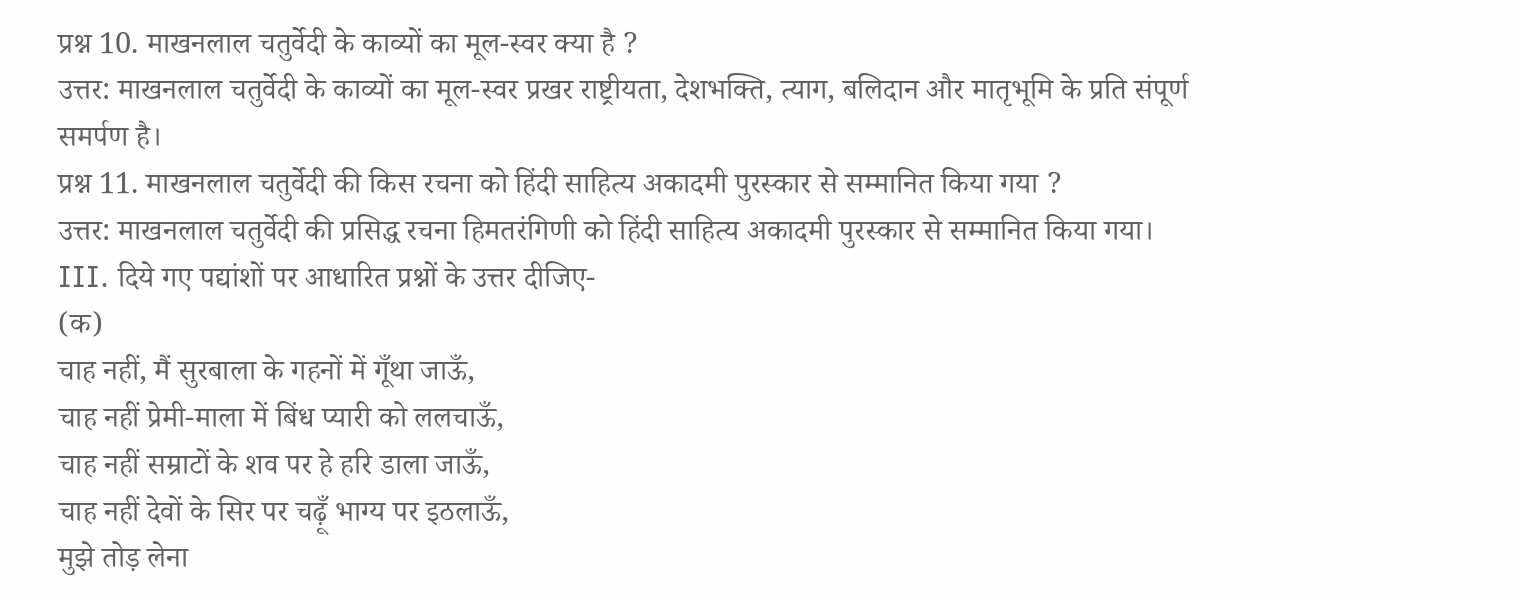प्रश्न 10. माखनलाल चतुर्वेदी के काव्यों का मूल-स्वर क्या है ?
उत्तर: माखनलाल चतुर्वेदी के काव्यों का मूल-स्वर प्रखर राष्ट्रीयता, देशभक्ति, त्याग, बलिदान और मातृभूमि के प्रति संपूर्ण समर्पण है।
प्रश्न 11. माखनलाल चतुर्वेदी की किस रचना को हिंदी साहित्य अकादमी पुरस्कार से सम्मानित किया गया ?
उत्तर: माखनलाल चतुर्वेदी की प्रसिद्ध रचना हिमतरंगिणी को हिंदी साहित्य अकादमी पुरस्कार से सम्मानित किया गया।
III. दिये गए पद्यांशों पर आधारित प्रश्नों के उत्तर दीजिए-
(क)
चाह नहीं, मैं सुरबाला के गहनों में गूँथा जाऊँ,
चाह नहीं प्रेमी-माला में बिंध प्यारी को ललचाऊँ,
चाह नहीं सम्राटों के शव पर हे हरि डाला जाऊँ,
चाह नहीं देवों के सिर पर चढ़ूँ भाग्य पर इठलाऊँ,
मुझे तोड़ लेना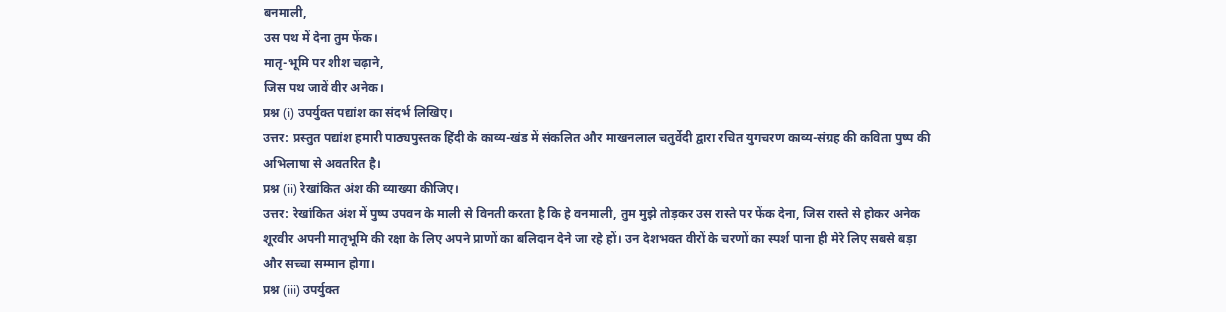बनमाली,
उस पथ में देना तुम फेंक।
मातृ-भूमि पर शीश चढ़ाने,
जिस पथ जावें वीर अनेक।
प्रश्न (i) उपर्युक्त पद्यांश का संदर्भ लिखिए।
उत्तर: प्रस्तुत पद्यांश हमारी पाठ्यपुस्तक हिंदी के काव्य-खंड में संकलित और माखनलाल चतुर्वेदी द्वारा रचित युगचरण काव्य-संग्रह की कविता पुष्प की अभिलाषा से अवतरित है।
प्रश्न (ii) रेखांकित अंश की व्याख्या कीजिए।
उत्तर: रेखांकित अंश में पुष्प उपवन के माली से विनती करता है कि हे वनमाली, तुम मुझे तोड़कर उस रास्ते पर फेंक देना, जिस रास्ते से होकर अनेक शूरवीर अपनी मातृभूमि की रक्षा के लिए अपने प्राणों का बलिदान देने जा रहे हों। उन देशभक्त वीरों के चरणों का स्पर्श पाना ही मेरे लिए सबसे बड़ा और सच्चा सम्मान होगा।
प्रश्न (iii) उपर्युक्त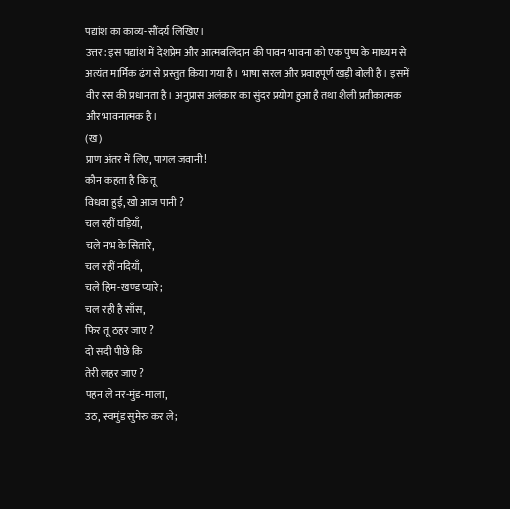पद्यांश का काव्य-सौंदर्य लिखिए।
उत्तर: इस पद्यांश में देशप्रेम और आत्मबलिदान की पावन भावना को एक पुष्प के माध्यम से अत्यंत मार्मिक ढंग से प्रस्तुत किया गया है। भाषा सरल और प्रवाहपूर्ण खड़ी बोली है। इसमें वीर रस की प्रधानता है। अनुप्रास अलंकार का सुंदर प्रयोग हुआ है तथा शैली प्रतीकात्मक और भावनात्मक है।
(ख)
प्राण अंतर में लिए, पागल जवानी!
कौन कहता है कि तू
विधवा हुई, खो आज पानी ?
चल रहीं घड़ियाँ,
चले नभ के सितारे,
चल रहीं नदियाँ,
चले हिम-खण्ड प्यारे;
चल रही है साँस,
फिर तू ठहर जाए ?
दो सदी पीछे कि
तेरी लहर जाए ?
पहन ले नर-मुंड-माला,
उठ, स्वमुंड सुमेरु कर ले;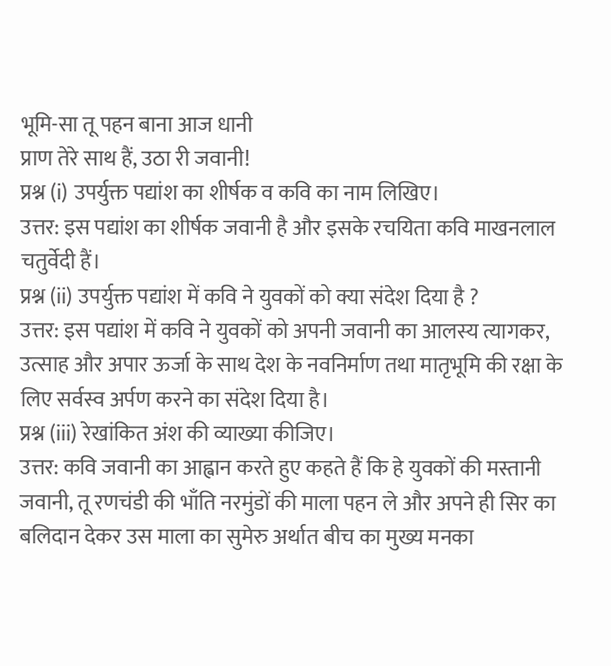भूमि-सा तू पहन बाना आज धानी
प्राण तेरे साथ हैं, उठा री जवानी!
प्रश्न (i) उपर्युक्त पद्यांश का शीर्षक व कवि का नाम लिखिए।
उत्तर: इस पद्यांश का शीर्षक जवानी है और इसके रचयिता कवि माखनलाल चतुर्वेदी हैं।
प्रश्न (ii) उपर्युक्त पद्यांश में कवि ने युवकों को क्या संदेश दिया है ?
उत्तर: इस पद्यांश में कवि ने युवकों को अपनी जवानी का आलस्य त्यागकर, उत्साह और अपार ऊर्जा के साथ देश के नवनिर्माण तथा मातृभूमि की रक्षा के लिए सर्वस्व अर्पण करने का संदेश दिया है।
प्रश्न (iii) रेखांकित अंश की व्याख्या कीजिए।
उत्तर: कवि जवानी का आह्वान करते हुए कहते हैं कि हे युवकों की मस्तानी जवानी, तू रणचंडी की भाँति नरमुंडों की माला पहन ले और अपने ही सिर का बलिदान देकर उस माला का सुमेरु अर्थात बीच का मुख्य मनका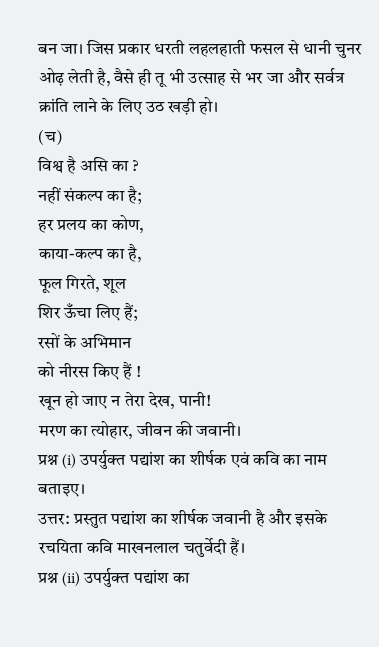बन जा। जिस प्रकार धरती लहलहाती फसल से धानी चुनर ओढ़ लेती है, वैसे ही तू भी उत्साह से भर जा और सर्वत्र क्रांति लाने के लिए उठ खड़ी हो।
(च)
विश्व है असि का ?
नहीं संकल्प का है;
हर प्रलय का कोण,
काया-कल्प का है,
फूल गिरते, शूल
शिर ऊँचा लिए हैं;
रसों के अभिमान
को नीरस किए हैं !
खून हो जाए न तेरा देख, पानी!
मरण का त्योहार, जीवन की जवानी।
प्रश्न (i) उपर्युक्त पद्यांश का शीर्षक एवं कवि का नाम बताइए।
उत्तर: प्रस्तुत पद्यांश का शीर्षक जवानी है और इसके रचयिता कवि माखनलाल चतुर्वेदी हैं।
प्रश्न (ii) उपर्युक्त पद्यांश का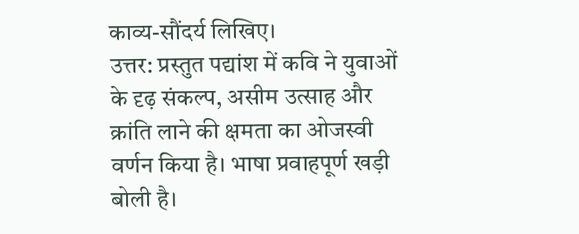काव्य-सौंदर्य लिखिए।
उत्तर: प्रस्तुत पद्यांश में कवि ने युवाओं के दृढ़ संकल्प, असीम उत्साह और क्रांति लाने की क्षमता का ओजस्वी वर्णन किया है। भाषा प्रवाहपूर्ण खड़ी बोली है।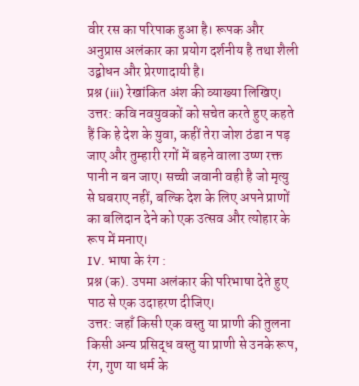वीर रस का परिपाक हुआ है। रूपक और अनुप्रास अलंकार का प्रयोग दर्शनीय है तथा शैली उद्बोधन और प्रेरणादायी है।
प्रश्न (iii) रेखांकित अंश की व्याख्या लिखिए।
उत्तर: कवि नवयुवकों को सचेत करते हुए कहते हैं कि हे देश के युवा, कहीं तेरा जोश ठंडा न पड़ जाए और तुम्हारी रगों में बहने वाला उष्ण रक्त पानी न बन जाए। सच्ची जवानी वही है जो मृत्यु से घबराए नहीं, बल्कि देश के लिए अपने प्राणों का बलिदान देने को एक उत्सव और त्योहार के रूप में मनाए।
IV. भाषा के रंग :
प्रश्न (क). उपमा अलंकार की परिभाषा देते हुए पाठ से एक उदाहरण दीजिए।
उत्तर: जहाँ किसी एक वस्तु या प्राणी की तुलना किसी अन्य प्रसिद्ध वस्तु या प्राणी से उनके रूप, रंग, गुण या धर्म के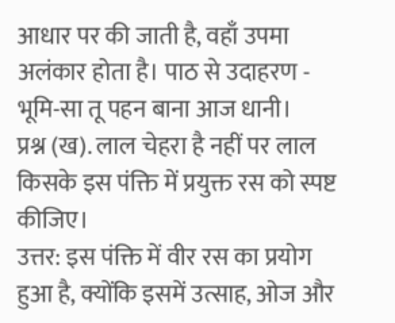आधार पर की जाती है, वहाँ उपमा अलंकार होता है। पाठ से उदाहरण - भूमि-सा तू पहन बाना आज धानी।
प्रश्न (ख). लाल चेहरा है नहीं पर लाल किसके इस पंक्ति में प्रयुक्त रस को स्पष्ट कीजिए।
उत्तर: इस पंक्ति में वीर रस का प्रयोग हुआ है, क्योंकि इसमें उत्साह, ओज और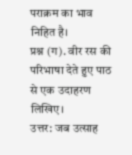पराक्रम का भाव निहित है।
प्रश्न (ग). वीर रस की परिभाषा देते हुए पाठ से एक उदाहरण लिखिए।
उत्तर: जब उत्साह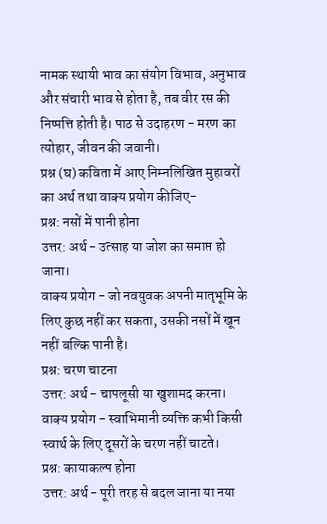नामक स्थायी भाव का संयोग विभाव, अनुभाव और संचारी भाव से होता है, तब वीर रस की निष्पत्ति होती है। पाठ से उदाहरण - मरण का त्योहार, जीवन की जवानी।
प्रश्न (घ) कविता में आए निम्नलिखित मुहावरों का अर्थ तथा वाक्य प्रयोग कीजिए-
प्रश्न: नसों में पानी होना
उत्तर: अर्थ - उत्साह या जोश का समाप्त हो जाना।
वाक्य प्रयोग - जो नवयुवक अपनी मातृभूमि के लिए कुछ नहीं कर सकता, उसकी नसों में खून नहीं बल्कि पानी है।
प्रश्न: चरण चाटना
उत्तर: अर्थ - चापलूसी या खुशामद करना।
वाक्य प्रयोग - स्वाभिमानी व्यक्ति कभी किसी स्वार्थ के लिए दूसरों के चरण नहीं चाटते।
प्रश्न: कायाकल्प होना
उत्तर: अर्थ - पूरी तरह से बदल जाना या नया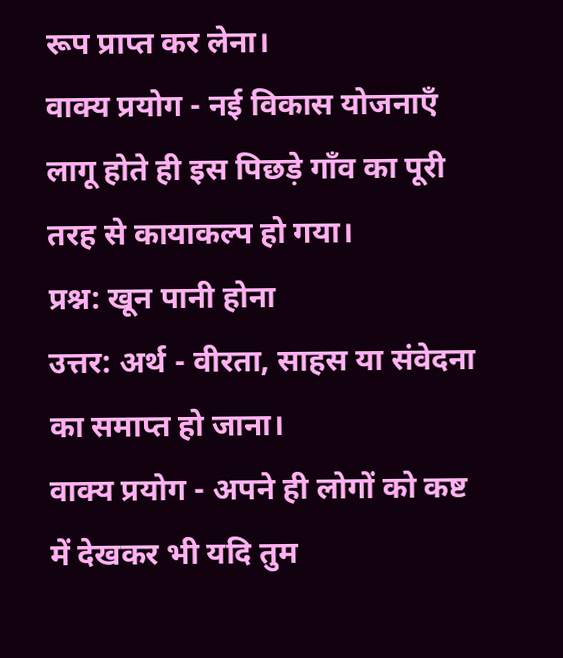रूप प्राप्त कर लेना।
वाक्य प्रयोग - नई विकास योजनाएँ लागू होते ही इस पिछड़े गाँव का पूरी तरह से कायाकल्प हो गया।
प्रश्न: खून पानी होना
उत्तर: अर्थ - वीरता, साहस या संवेदना का समाप्त हो जाना।
वाक्य प्रयोग - अपने ही लोगों को कष्ट में देखकर भी यदि तुम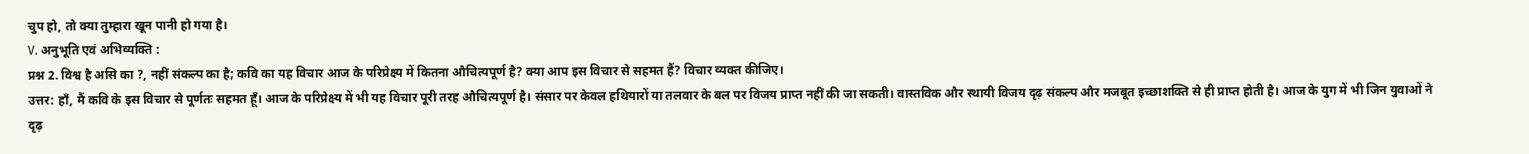चुप हो, तो क्या तुम्हारा खून पानी हो गया है।
V. अनुभूति एवं अभिव्यक्ति :
प्रश्न 2. विश्व है असि का ?, नहीं संकल्प का है; कवि का यह विचार आज के परिप्रेक्ष्य में कितना औचित्यपूर्ण है? क्या आप इस विचार से सहमत हैं? विचार व्यक्त कीजिए।
उत्तर: हाँ, मैं कवि के इस विचार से पूर्णतः सहमत हूँ। आज के परिप्रेक्ष्य में भी यह विचार पूरी तरह औचित्यपूर्ण है। संसार पर केवल हथियारों या तलवार के बल पर विजय प्राप्त नहीं की जा सकती। वास्तविक और स्थायी विजय दृढ़ संकल्प और मजबूत इच्छाशक्ति से ही प्राप्त होती है। आज के युग में भी जिन युवाओं ने दृढ़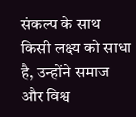संकल्प के साथ किसी लक्ष्य को साधा है, उन्होंने समाज और विश्व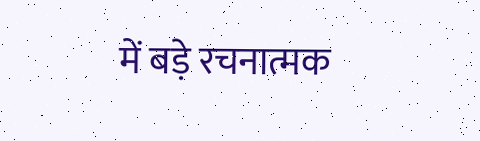में बड़े रचनात्मक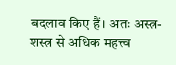बदलाव किए हैं। अतः अस्त्र-शस्त्र से अधिक महत्त्व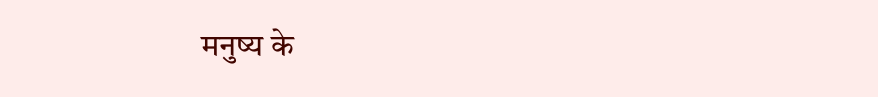मनुष्य के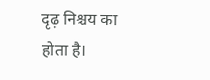दृढ़ निश्चय का होता है।